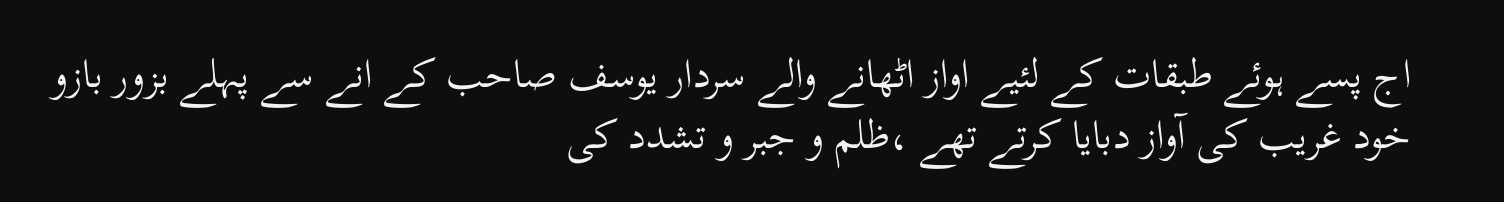اج پسے ہوئے طبقات کے لئیے اواز اٹھانے والے سردار یوسف صاحب کے انے سے پہلے بزور بازو خود غریب کی آواز دبایا کرتے تھے ،ظلم و جبر و تشدد کی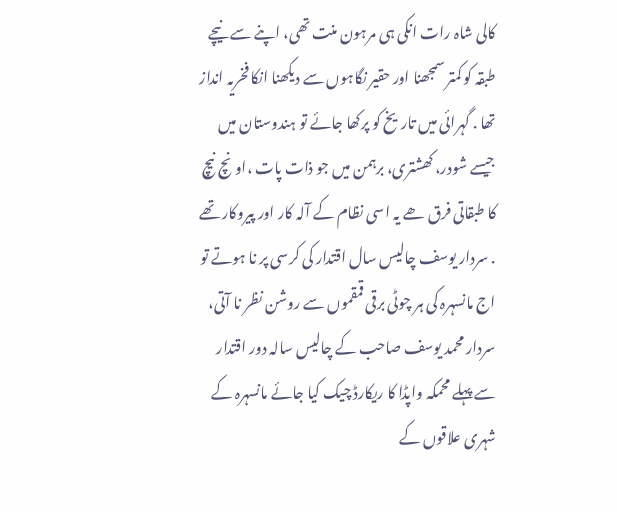کالی شاہ رات انکی ہی مرہون منت تھی، اپنے سے نیچے طبقہ کو کمتر سمجھنا اور حقیر نگاہوں سے دیکھنا انکا فخریہ انداز تھا . گہرائی میں تاریخ کو پرکھا جائے تو ہندوستان میں جیسے شودر، کھشتری، برہمن میں جو ذات پات ،اونچ نیچ کا طبقاتی فرق ھے یہ اسی نظام کے آلہ کار اور پیروکار تھے . سردار یوسف چالیس سال اقتدار کی کرسی پر نا ہوتے تو اج مانسہرہ کی ہر چوٹی برقی قمقموں سے روشن نظر نا آتی، سردار محمد یوسف صاحب کے چالیس سالہ دور اقتدار سے پہلے محمکہ واپڈا کا ریکارڈ چیک کیا جائے مانسہرہ کے شہری علاقوں کے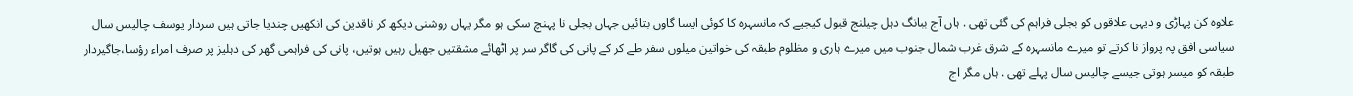علاوہ کن پہاڑی و دیہی علاقوں کو بجلی فراہم کی گئی تھی . ہاں آج ببانگ دہل چیلنج قبول کیجیے کہ مانسہرہ کا کوئی ایسا گاوں بتائیں جہاں بجلی نا پہنچ سکی ہو مگر یہاں روشنی دیکھ کر ناقدین کی انکھیں چندیا جاتی ہیں سردار یوسف چالیس سال سیاسی افق پہ پرواز نا کرتے تو میرے مانسہرہ کے شرق غرب شمال جنوب میں میرے ہاری و مظلوم طبقہ کی خواتین میلوں سفر طے کر کے پانی کی گاگر سر پر اٹھائے مشقتیں جھیل رہیں ہوتیں، پانی کی فراہمی گھر کی دہلیز پر صرف امراء رؤسا،جاگیردار طبقہ کو میسر ہوتی جیسے چالیس سال پہلے تھی . ہاں مگر اج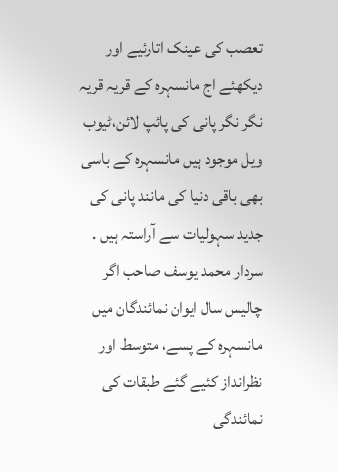تعصب کی عینک اتارئیے اور دیکھئے اج مانسہرہ کے قریہ قریہ نگر نگر پانی کی پائپ لائن،ٹیوب ویل موجود ہیں مانسہرہ کے باسی بھی باقی دنیا کی مانند پانی کی جدید سہولیات سے آراستہ ہیں . سردار محمد یوسف صاحب اگر چالیس سال ایوان نمائندگان میں مانسہرہ کے پسے، متوسط اور نظرانداز کئیے گئے طبقات کی نمائندگی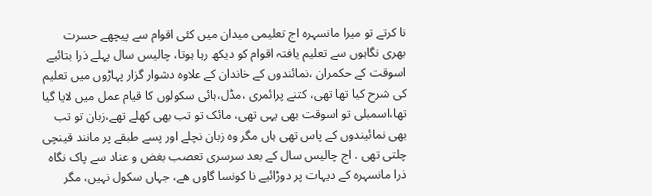نا کرتے تو میرا مانسہرہ اج تعلیمی میدان میں کئی اقوام سے پیچھے حسرت بھری نگاہوں سے تعلیم یافتہ اقوام کو دیکھ رہا ہوتا، چالیس سال پہلے ذرا بتائیے اسوقت کے حکمران ،نمائندوں کے خاندان کے علاوہ دشوار گزار پہاڑوں میں تعلیم کی شرح کیا تھا تھی، کتنے پرائمری ،مڈل،ہائی سکولوں کا قیام عمل میں لایا گیا تھا،اسمبلی تو اسوقت بھی یہی تھی، مائک تو تب بھی کھلے تھے،زبان تو تب بھی نمائیندوں کے پاس تھی ہاں مگر وہ زبان نچلے اور پسے طبقے پر مانند قینچی چلتی تھی . اج چالیس سال کے بعد سرسری تعصب بغض و عناد سے پاک نگاہ ذرا مانسہرہ کے دیہات پر دوڑائیے نا کونسا گاوں ھے، جہاں سکول نہیں، مگر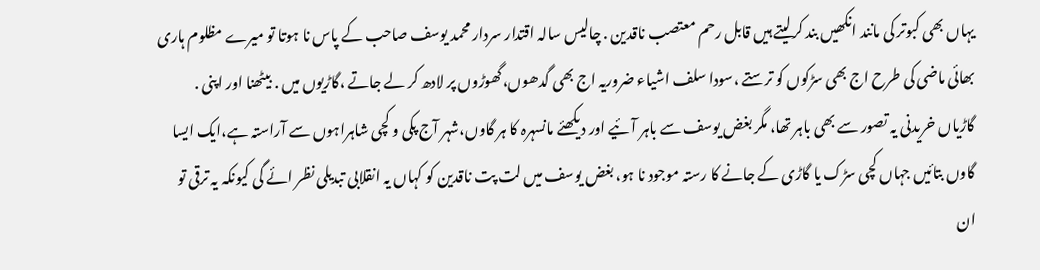یہاں بھی کبوتر کی مانند انکھیں بند کرلیتے ہیں قابل رحم معتصب ناقدین . چالیس سالہ اقتدار سردار محمد یوسف صاحب کے پاس نا ہوتا تو میرے مظلوم ہاری بھائی ماضی کی طرح اج بھی سڑکوں کو ترستے ،سودا سلف اشیاء ضروریہ اج بھی گدھوں،گھوڑوں پر لادھ کر لے جاتے ،گاڑیوں میں . بیٹھنا اور اپنی . گاڑیاں خریدنی یہ تصور سے بھی باہر تھا، مگر بغض یوسف سے باہر آئیے اور دیکھئے مانسہرہ کا ہر گاوں،شہر آج پکی و کچی شاہراہوں سے آراستہ ہے،ایک ایسا گاوں بتائیں جہاں کچی سڑک یا گاڑی کے جانے کا رستہ موجود نا ہو، بغض یوسف میں لت پت ناقدین کو کہاں یہ انقلابی تبدیلی نظر ائے گی کیونکہ یہ ترقی تو ان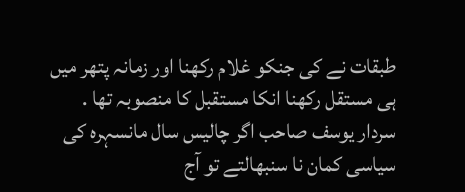طبقات نے کی جنکو غلام رکھنا اور زمانہ پتھر میں ہی مستقل رکھنا انکا مستقبل کا منصوبہ تھا . سردار یوسف صاحب اگر چالیس سال مانسہرہ کی سیاسی کمان نا سنبھالتے تو آج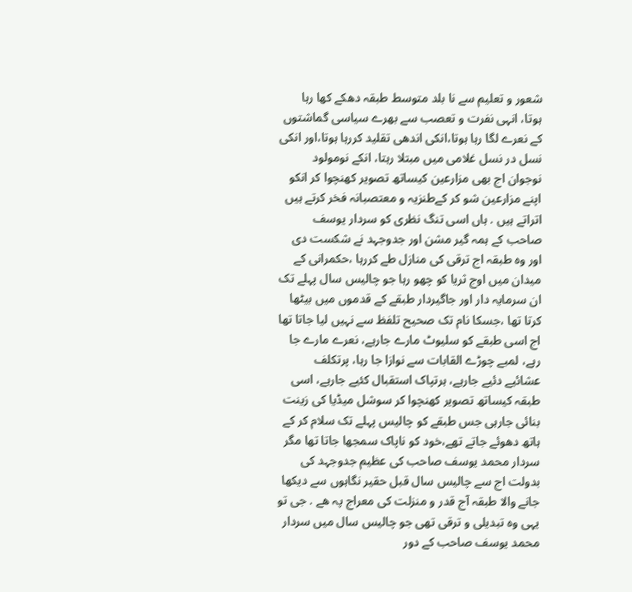شعور و تعلیم سے نا بلد متوسط طبقہ دھکے کھا رہا ہوتا، انہی نفرت و تعصب سے بھرے سیاسی گماشتوں کے نعرے لگا رہا ہوتا،انکی اندھی تقلید کررہا ہوتا،اور انکی نسل در نسل غلامی میں مبتلا رہتا، انکے نومولود نوجوان اج بھی مزارعین کیساتھ تصویر کھنچوا کر انکو اپنے مزارعین شو کر کےطنزیہ و معتصبانہ فخر کرتے ہیں اتراتے ہیں . ہاں اسی تنگ نظری کو سردار یوسف صاحب کے ہمہ گیر مشن اور جدوجہد نے شکست دی اور وہ طبقہ اج ترقی کی منازل طے کررہا ،حکمرانی کے میدان میں اوج ثریا کو چھو رہا جو چالیس سال پہلے تک ان سرمایہ دار اور جاگیردار طبقے کے قدموں میں بیٹھا کرتا تھا ،جسکا نام تک صحیح تلفظ سے نہیں لیا جاتا تھا اج اسی طبقے کو سلیوٹ مارے جارہے، نعرے مارے جا رہے، لمبے چوڑے القابات سے نوازا جا رہا، پرتکلف عشائیے دئیے جارہے، ہرتپاک استقبال کئیے جارہے، اسی طبقہ کیساتھ تصویر کھنچوا کر سوشل میڈیا کی زینت بنائی جارہی جس طبقے کو چالیس پہلے تک سلام کر کے ہاتھ دھوئے جاتے تھے،خود کو ناپاک سمجھا جاتا تھا مگر سردار محمد یوسف صاحب کی عظیم جدوجہد کی بدولت اج سے چالیس سال قبل حقیر نگاہوں سے دیکھا جانے والا طبقہ آج قدر و منزلت کی معراج پہ ھے . جی تو یہی وہ تبدیلی و ترقی تھی جو چالیس سال میں سردار محمد یوسف صاحب کے دور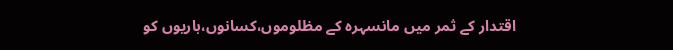اقتدار کے ثمر میں مانسہرہ کے مظلوموں،کسانوں،ہاریوں کو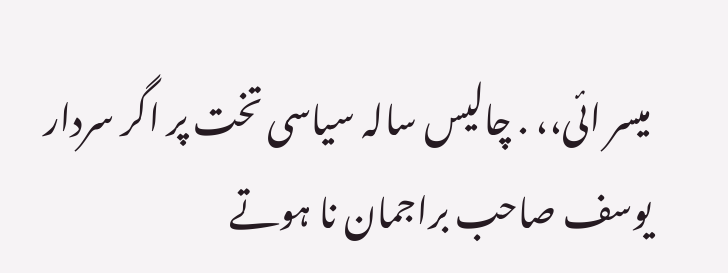میسر ائی،، . چالیس سالہ سیاسی تخت پر اگر سردار یوسف صاحب براجمان نا ہوتے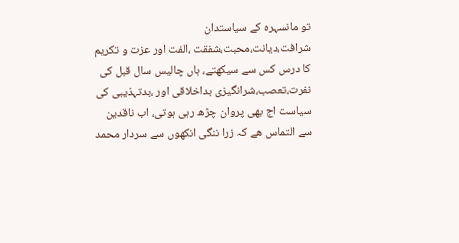تو مانسہرہ کے سیاستدان شرافت،دیانت،محبت،شفقت ،الفت اور عزت و تکریم کا درس کس سے سیکھتے، ہاں چالیس سال قبل کی نفرت،تعصب،شرانگیزی بداخلاقی اور ،بدتہذیبی کی سیاست اج بھی پروان چڑھ رہی ہوتی، اب ناقدین سے التماس ھے کہ زرا ننگی انکھوں سے سردار محمد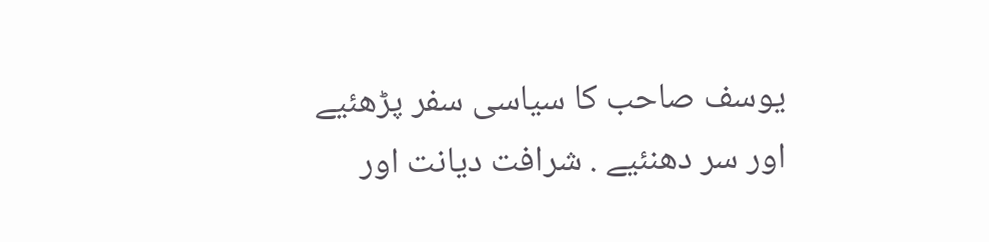یوسف صاحب کا سیاسی سفر پڑھئیے اور سر دھنئیے . شرافت دیانت اور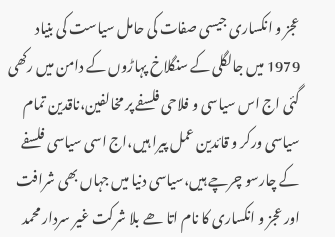عجز و انکساری جیسی صفات کی حامل سیاست کی بنیاد 1979 میں جالگلی کے سنگلاخ پہاڑوں کے دامن میں رکھی گئی اج اس سیاسی و فلاحی فلسفے پر مخالفین،ناقدین تمام سیاسی ورکر و قائدین عمل پیرا ہیں،اج اسی سیاسی فلسفے کے چارسو چرچے ہیں،سیاسی دنیا میں جہاں بھی شرافت اور عجز و انکساری کا نام اتا ھے بلا شرکت غیر سردار محمد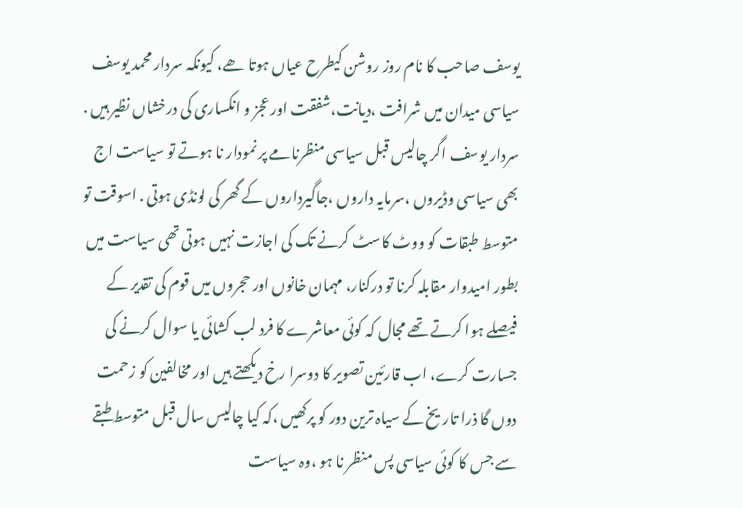یوسف صاحب کا نام روز روشن کیطرح عیاں ہوتا ھے، کیونکہ سردار محمد یوسف سیاسی میدان میں شرافت ،دیانت،شفقت اور عجز و انکساری کی درخشاں نظیر ہیں . سردار یوسف اگر چالیس قبل سیاسی منظرنامے پر نمودار نا ہوتے تو سیاست اج بھی سیاسی وڈیروں ،سرمایہ داروں ،جاگیرداروں کے گھر کی لونڈی ہوتی . اسوقت تو متوسط طبقات کو ووٹ کاسٹ کرنے تک کی اجازت نہیں ہوتی تھی سیاست میں بطور امیدوار مقابلہ کرنا تو درکنار، مہمان خانوں اور حجروں میں قوم کی تقدیر کے فیصلے ہوا کرتے تھے مجال کہ کوئی معاشرے کا فرد لب کشائی یا سوال کرنے کی جسارت کرے، اب قارئین تصویر کا دوسرا رخ دیکھتے ہیں اور مخالفین کو زحمت دوں گا ذرا تاریخ کے سیاہ ترین دور کو پرکھیں ،کہ کیا چالیس سال قبل متوسط طبقے سے جس کا کوئی سیاسی پس منظر نا ہو ،وہ سیاست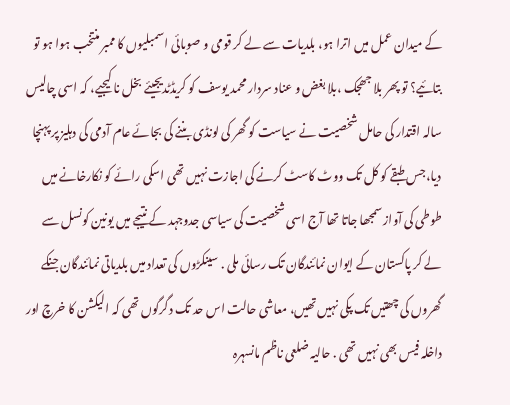کے میدان عمل میں اترا ہو، بلدیات سے لے کر قومی و صوبائی اسمبلیوں کا ممبر منتخب ہوا ہو تو بتائیے؟ تو پھر بلا جھجک ،بلا بغض و عناد سردار محمد یوسف کو کریڈٹدیجیئے بخل نا کیجیے، کہ اسی چالیس سالہ اقتدار کی حامل شخصیت نے سیاست کو گھر کی لونڈی بننے کی بجائے عام آدمی کی دہلیز پر پہنچا دیا،جس طبقے کو کل تک ووٹ کاسٹ کرنے کی اجازت نہیں تھی اسکی رائے کو نکارخانے میں طوطی کی آواز سمجھا جاتا تھا آج اسی شخصیت کی سیاسی جدوجہد کے نتیجے میں یونین کونسل سے لے کر پاکستان کے ایوان نمائندگان تک رسائی ملی . سینکڑوں کی تعداد میں بلدیاتی نمائندگان جنکے گھروں کی چھتیں تک پکی نہیں تھیں، معاشی حالت اس حد تک دگرگوں تھی کہ الیکشن کا خرچ اور داخلہ فیس بھی نہیں تھی . حالیہ ضلعی ناظم مانسہرہ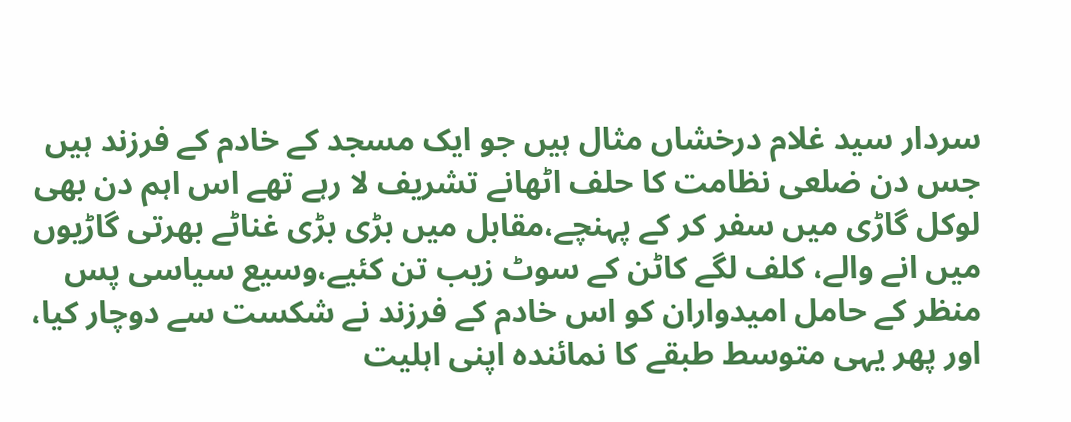سردار سید غلام درخشاں مثال ہیں جو ایک مسجد کے خادم کے فرزند ہیں جس دن ضلعی نظامت کا حلف اٹھانے تشریف لا رہے تھے اس اہم دن بھی لوکل گاڑی میں سفر کر کے پہنچے،مقابل میں بڑی بڑی غناٹے بھرتی گاڑیوں میں انے والے، کلف لگے کاٹن کے سوٹ زیب تن کئیے،وسیع سیاسی پس منظر کے حامل امیدواران کو اس خادم کے فرزند نے شکست سے دوچار کیا، اور پھر یہی متوسط طبقے کا نمائندہ اپنی اہلیت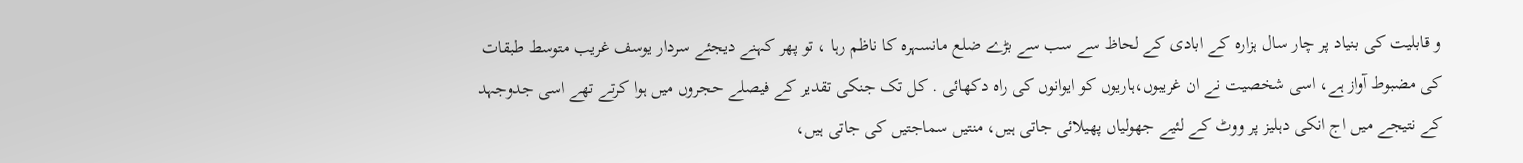و قابلیت کی بنیاد پر چار سال ہزارہ کے ابادی کے لحاظ سے سب سے بڑے ضلع مانسہرہ کا ناظم رہا ، تو پھر کہنے دیجئے سردار یوسف غریب متوسط طبقات کی مضبوط آواز ہے، اسی شخصیت نے ان غریبوں،ہاریوں کو ایوانوں کی راہ دکھائی . کل تک جنکی تقدیر کے فیصلے حجروں میں ہوا کرتے تھے اسی جدوجہد کے نتیجے میں اج انکی دہلیز پر ووٹ کے لئیے جھولیاں پھیلائی جاتی ہیں، منتیں سماجتیں کی جاتی ہیں،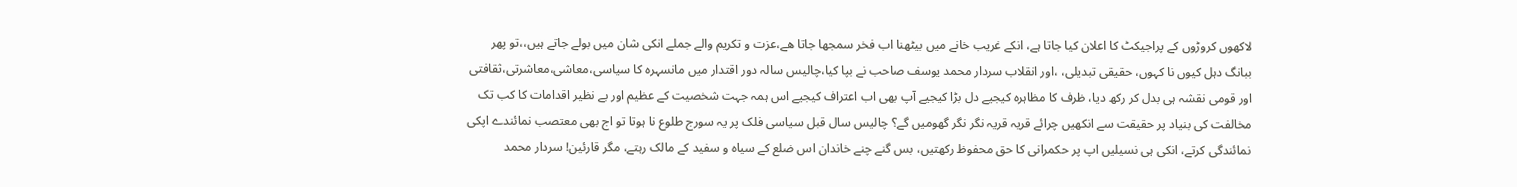لاکھوں کروڑوں کے پراجیکٹ کا اعلان کیا جاتا ہے، انکے غریب خانے میں بیٹھنا اب فخر سمجھا جاتا ھے،عزت و تکریم والے جملے انکی شان میں بولے جاتے ہیں،،تو پھر ببانگ دہل کیوں نا کہوں، حقیقی تبدیلی، ،اور انقلاب سردار محمد یوسف صاحب نے بپا کیا،چالیس سالہ دور اقتدار میں مانسہرہ کا سیاسی،معاشی،معاشرتی،ثقافتی اور قومی نقشہ ہی بدل کر رکھ دیا، ظرف کا مظاہرہ کیجیے دل بڑا کیجیے آپ بھی اب اعتراف کیجیے اس ہمہ جہت شخصیت کے عظیم اور بے نظیر اقدامات کا کب تک مخالفت کی بنیاد پر حقیقت سے انکھیں چرائے قریہ قریہ نگر نگر گھومیں گے؟ چالیس سال قبل سیاسی فلک پر یہ سورج طلوع نا ہوتا تو اج بھی معتصب نمائندے اپکی نمائندگی کرتے، انکی ہی نسیلیں اپ پر حکمرانی کا حق محفوظ رکھتیں، بس گنے چنے خاندان اس ضلع کے سیاہ و سفید کے مالک رہتے، مگر قارئین! سردار محمد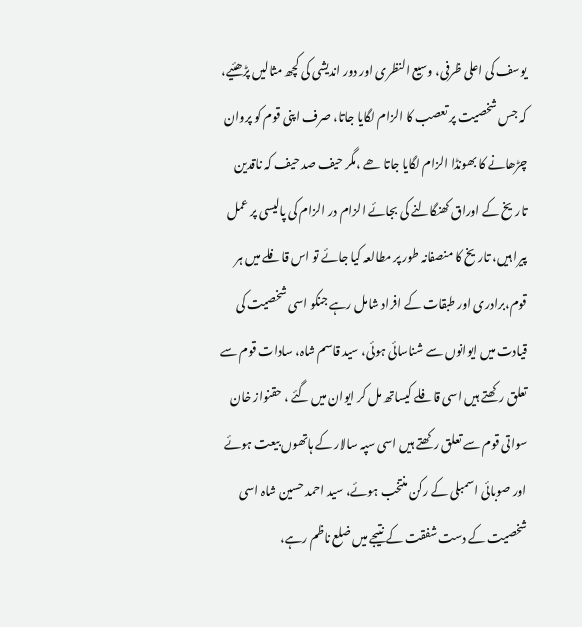یوسف کی اعلی ظرفی، وسیع النظری اور دور اندیشی کی کچھ مثالیں پڑھئیے، کہ جس شخصیت پر تعصب کا الزام لگایا جاتا، صرف اپنی قوم کو پروان چڑھانے کا بھونڈا الزام لگایا جاتا ھے ،مگر حیف صد حیف کہ ناقدین تاریخ کے اوراق کھنگالنے کی بجائے الزام در الزام کی پالیسی پر عمل پیرا ہیں، تاریخ کا منصفانہ طور پر مطالعہ کیا جائے تو اس قافلے میں ہر قوم،برادری اور طبقات کے افراد شامل رہے جنکو اسی شخصیت کی قیادت میں ایوانوں سے شناسائی ہوئی، سید قاسم شاہ، سادات قوم سے تعلق رکھتے ہیں اسی قافلے کیساتھ مل کر ایوان میں گئے ، حقنواز خان سواتی قوم سے تعلق رکھتے ہیں اسی سپہ سالار کے ہاتھوں بیعت ہوئے اور صوبائی اسمبلی کے رکن منتخب ہوئے، سید احمد حسین شاہ اسی شخصیت کے دست شفقت کے نتیجے میں ضلع ناظم رہے،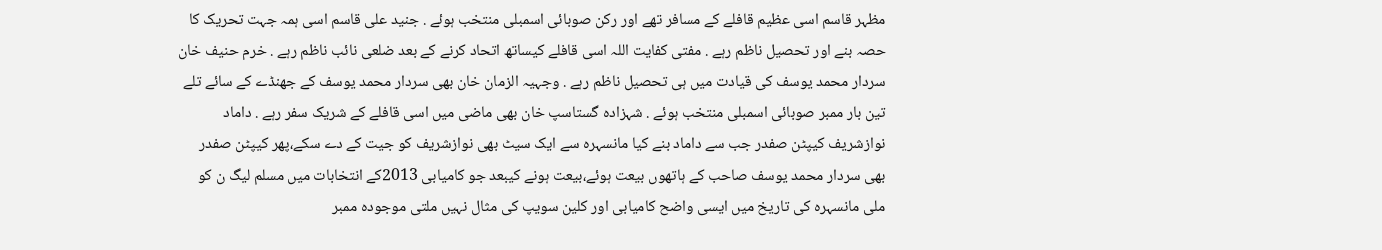مظہر قاسم اسی عظیم قافلے کے مسافر تھے اور رکن صوبائی اسمبلی منتخب ہوئے . جنید علی قاسم اسی ہمہ جہت تحریک کا حصہ بنے اور تحصیل ناظم رہے . مفتی کفایت اللہ اسی قافلے کیساتھ اتحاد کرنے کے بعد ضلعی نائب ناظم رہے . خرم حنیف خان سردار محمد یوسف کی قیادت میں ہی تحصیل ناظم رہے . وجہیہ الزمان خان بھی سردار محمد یوسف کے جھنڈے کے سائے تلے تین بار ممبر صوبائی اسمبلی منتخب ہوئے . شہزادہ گستاسپ خان بھی ماضی میں اسی قافلے کے شریک سفر رہے . داماد نوازشریف کیپٹن صفدر جب سے داماد بنے کیا مانسہرہ سے ایک سیٹ بھی نوازشریف کو جیت کے دے سکے،پھر کیپٹن صفدر بھی سردار محمد یوسف صاحب کے ہاتھوں بیعت ہوئے،بیعت ہونے کیبعد جو کامیابی 2013کے انتخابات میں مسلم لیگ ن کو ملی مانسہرہ کی تاریخ میں ایسی واضح کامیابی اور کلین سویپ کی مثال نہیں ملتی موجودہ ممبر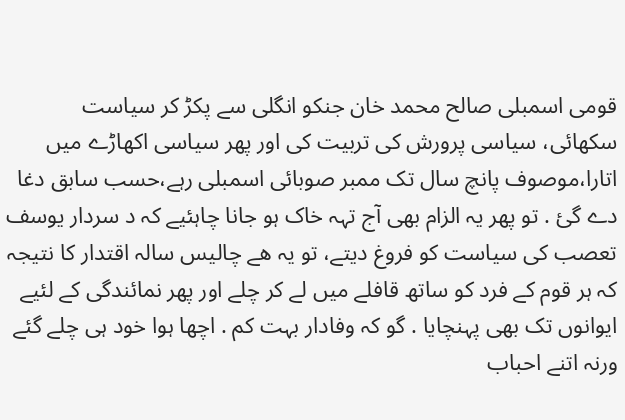قومی اسمبلی صالح محمد خان جنکو انگلی سے پکڑ کر سیاست سکھائی، سیاسی پرورش کی تربیت کی اور پھر سیاسی اکھاڑے میں اتارا،موصوف پانچ سال تک ممبر صوبائی اسمبلی رہے،حسب سابق دغا دے گئ . تو پھر یہ الزام بھی آج تہہ خاک ہو جانا چاہئیے کہ د سردار یوسف تعصب کی سیاست کو فروغ دیتے، تو یہ ھے چالیس سالہ اقتدار کا نتیجہ کہ ہر قوم کے فرد کو ساتھ قافلے میں لے کر چلے اور پھر نمائندگی کے لئیے ایوانوں تک بھی پہنچایا . گو کہ وفادار بہت کم . اچھا ہوا خود ہی چلے گئے ورنہ اتنے احباب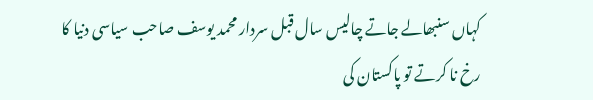کہاں سنبھالے جاتے چالیس سال قبل سردار محمد یوسف صاحب سیاسی دنیا کا رخ نا کرتے تو پاکستان کی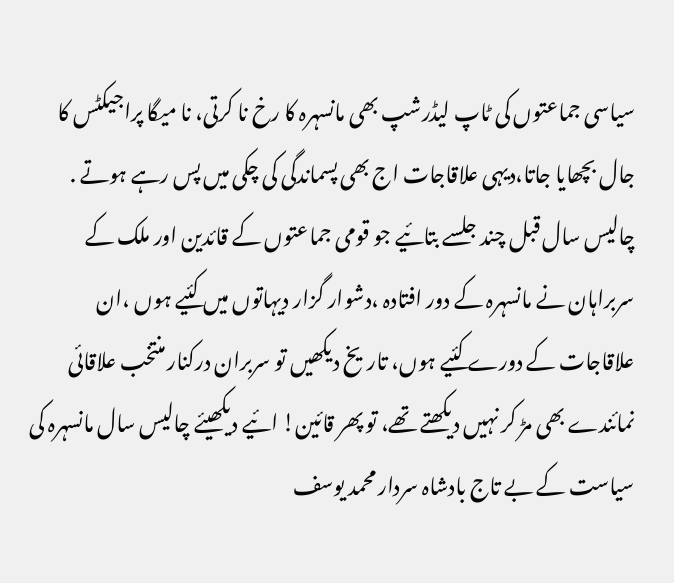سیاسی جماعتوں کی ٹاپ لیڈرشپ بھی مانسہرہ کا رخ نا کرتی، نا میگا پراجیکٹس کا جال بچھایا جاتا،دیہی علاقاجات اج بھی پسماندگی کی چکی میں پس رہے ہوتے . چالیس سال قبل چند جلسے بتائیے جو قومی جماعتوں کے قائدین اور ملک کے سربراہان نے مانسہرہ کے دور افتادہ ،دشوار گزار دیہاتوں میں کئیے ہوں ،ان علاقاجات کے دورے کئیے ہوں، تاریخ دیکھیں تو سربران درکنار منتخب علاقائی نمائندے بھی مڑ کر نہیں دیکھتے تھے، تو پھر قائین! ائیے دیکھیئے چالیس سال مانسہرہ کی سیاست کے بے تاج بادشاہ سردار محمد یوسف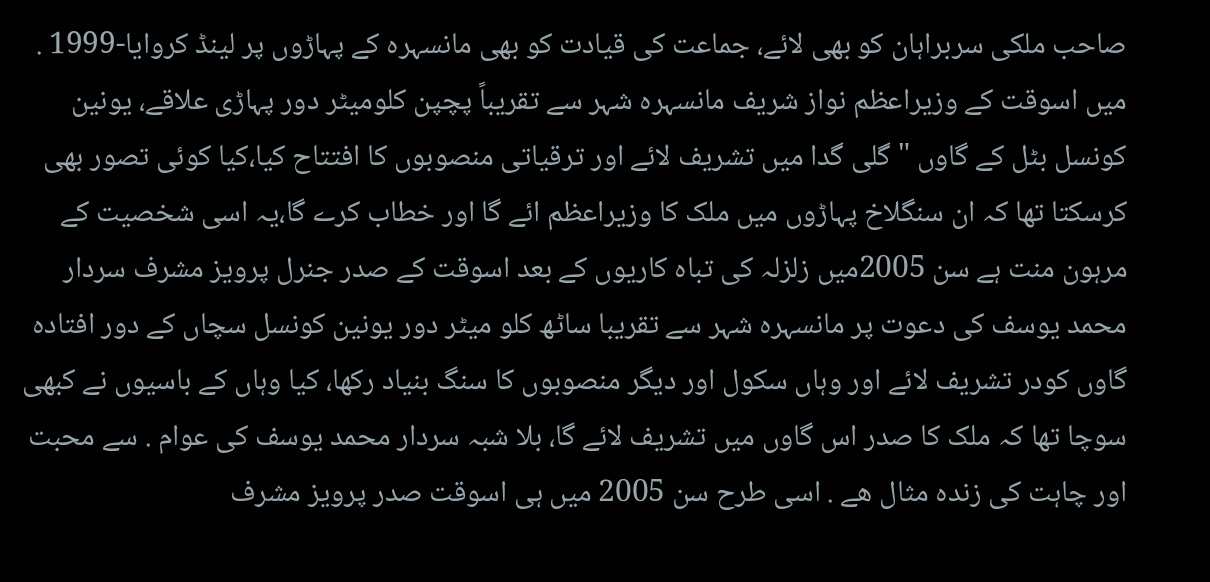صاحب ملکی سربراہان کو بھی لائے، جماعت کی قیادت کو بھی مانسہرہ کے پہاڑوں پر لینڈ کروایا-1999 . میں اسوقت کے وزیراعظم نواز شریف مانسہرہ شہر سے تقریباً پچپن کلومیٹر دور پہاڑی علاقے، یونین کونسل بٹل کے گاوں "گلی گدا میں تشریف لائے اور ترقیاتی منصوبوں کا افتتاح کیا،کیا کوئی تصور بھی کرسکتا تھا کہ ان سنگلاخ پہاڑوں میں ملک کا وزیراعظم ائے گا اور خطاب کرے گا،یہ اسی شخصیت کے مرہون منت ہے سن 2005میں زلزلہ کی تباہ کاریوں کے بعد اسوقت کے صدر جنرل پرویز مشرف سردار محمد یوسف کی دعوت پر مانسہرہ شہر سے تقریبا ساٹھ کلو میٹر دور یونین کونسل سچاں کے دور افتادہ گاوں کودر تشریف لائے اور وہاں سکول اور دیگر منصوبوں کا سنگ بنیاد رکھا، کیا وہاں کے باسیوں نے کبھی سوچا تھا کہ ملک کا صدر اس گاوں میں تشریف لائے گا، بلا شبہ سردار محمد یوسف کی عوام . سے محبت اور چاہت کی زندہ مثال ھے . اسی طرح سن 2005 میں ہی اسوقت صدر پرویز مشرف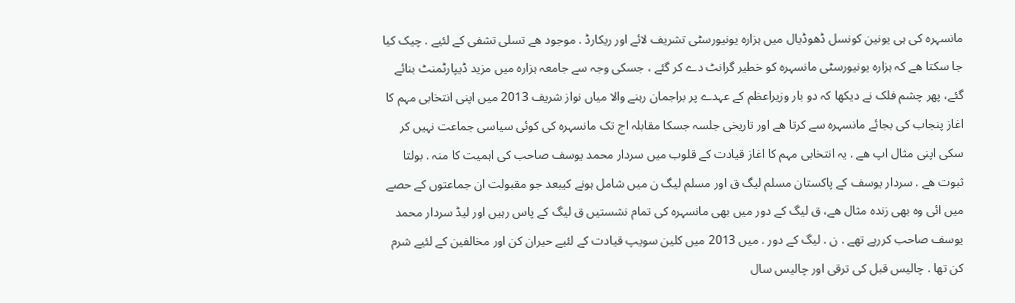مانسہرہ کی ہی یونین کونسل ڈھوڈیال میں ہزارہ یونیورسٹی تشریف لائے اور ریکارڈ . موجود ھے تسلی تشفی کے لئیے . چیک کیا جا سکتا ھے کہ ہزارہ یونیورسٹی مانسہرہ کو خطیر گرانٹ دے کر گئے ، جسکی وجہ سے جامعہ ہزارہ میں مزید ڈیپارٹمنٹ بنائے گئے، پھر چشم فلک نے دیکھا کہ دو بار وزیراعظم کے عہدے پر براجمان رہنے والا میاں نواز شریف 2013 میں اپنی انتخابی مہم کا اغاز پنجاب کی بجائے مانسہرہ سے کرتا ھے اور تاریخی جلسہ جسکا مقابلہ اج تک مانسہرہ کی کوئی سیاسی جماعت نہیں کر سکی اپنی مثال اپ ھے . یہ انتخابی مہم کا اغاز قیادت کے قلوب میں سردار محمد یوسف صاحب کی اہمیت کا منہ . بولتا ثبوت ھے . سردار یوسف کے پاکستان مسلم لیگ ق اور مسلم لیگ ن میں شامل ہونے کیبعد جو مقبولت ان جماعتوں کے حصے میں ائی وہ بھی زندہ مثال ھے، ق لیگ کے دور میں بھی مانسہرہ کی تمام نشستیں ق لیگ کے پاس رہیں اور لیڈ سردار محمد یوسف صاحب کررہے تھے . ن . لیگ کے دور . میں 2013 میں کلین سویپ قیادت کے لئیے حیران کن اور مخالفین کے لئیے شرم کن تھا . چالیس قبل کی ترقی اور چالیس سال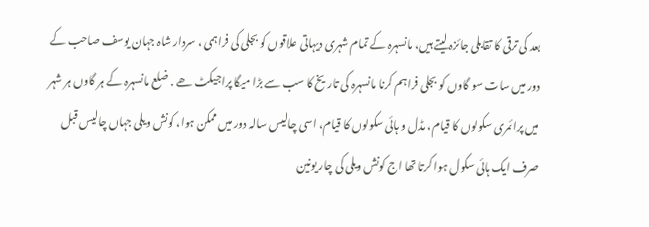بعد کی ترقی کا تقابلی جائزہ لیتے ہیں، مانسہرہ کے تمام شہری دیہاتی علاقوں کو بجلی کی فراہمی ، سردار شاہ جہان یوسف صاحب کے دور میں سات سو گاوں کو بجلی فراہم کرنا مانسہرہ کی تاریخ کا سب سے بڑا میگا پراجیکٹ ھے . ضلع مانسہرہ کے ہر گاوں ہر شہر میں پرائمری سکولوں کا قیام، مڈل و ہائی سکولوں کا قیام، اسی چالیس سالہ دور میں ممکن ہوا، کونش ویلی جہاں چالیس قبل صرف ایک ہائی سکول ہوا کرتا تھا اج کونش ویلی کی چار یونین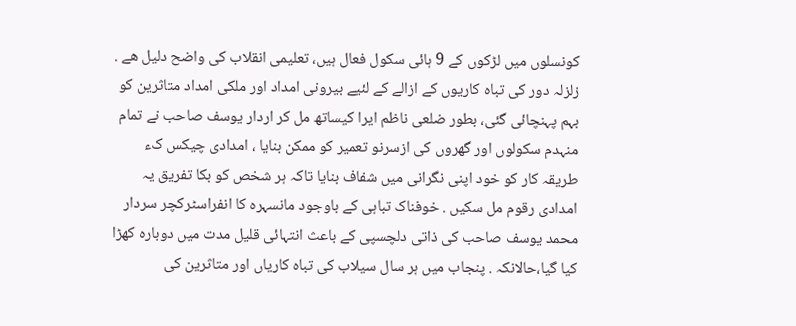کونسلوں میں لڑکوں کے 9 ہائی سکول فعال ہیں، تعلیمی انقلاب کی واضح دلیل ھے . زلزلہ دور کی تباہ کاریوں کے ازالے کے لئیے بیرونی امداد اور ملکی امداد متاثرین کو بہم پہنچائی گئی، بطور ضلعی ناظم ایرا کیساتھ مل کر اردار یوسف صاحب نے تمام منہدم سکولوں اور گھروں کی ازسرنو تعمیر کو ممکن بنایا ، امدادی چیکس کء طریقہ کار کو خود اپنی نگرانی میں شفاف بنایا تاکہ ہر شخص کو بکا تفریق یہ امدادی رقوم مل سکیں . خوفناک تباہی کے باوجود مانسہرہ کا انفراسٹرکچر سردار محمد یوسف صاحب کی ذاتی دلچسپی کے باعث انتہائی قلیل مدت میں دوبارہ کھڑا کیا گیا،حالانکہ . پنجاب میں ہر سال سیلاب کی تباہ کاریاں اور متاثرین کی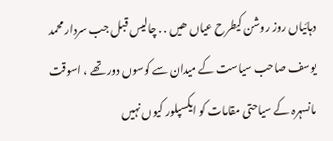دہائیاں روز روشن کیطرح عیاں ھیں . . چالیس قبل جب سردار محمد یوسف صاحب سیاست کے میدان سے کوسوں دور تھے ، اسوقت مانسہرہ کے سیاحتی مقامات کو ایکسپلور کیوں نہیں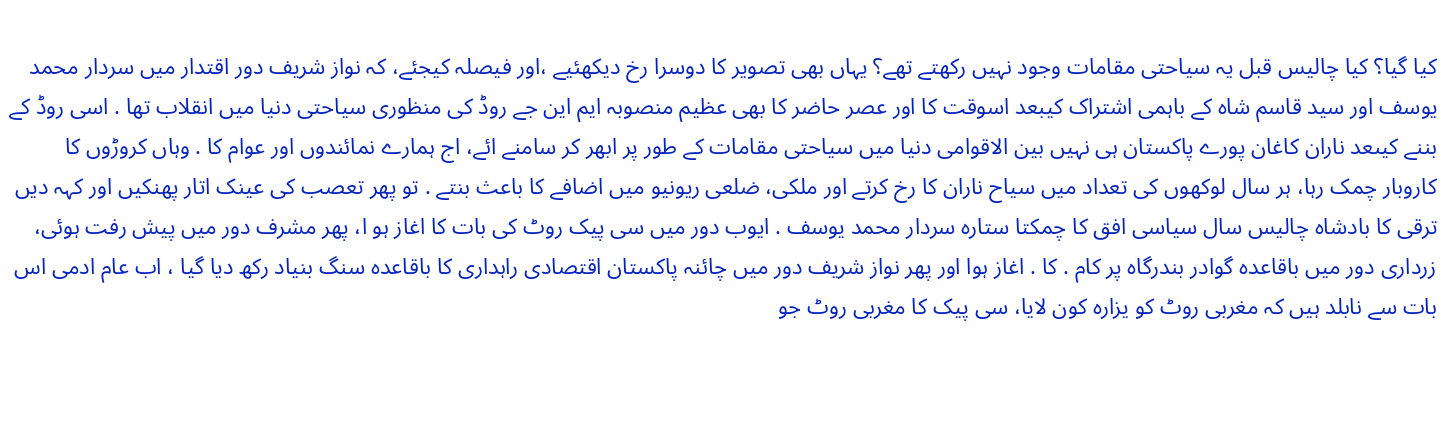کیا گیا؟ کیا چالیس قبل یہ سیاحتی مقامات وجود نہیں رکھتے تھے؟ یہاں بھی تصویر کا دوسرا رخ دیکھئیے ،اور فیصلہ کیجئے، کہ نواز شریف دور اقتدار میں سردار محمد یوسف اور سید قاسم شاہ کے باہمی اشتراک کیبعد اسوقت کا اور عصر حاضر کا بھی عظیم منصوبہ ایم این جے روڈ کی منظوری سیاحتی دنیا میں انقلاب تھا . اسی روڈ کے بننے کیںعد ناران کاغان پورے پاکستان ہی نہیں بین الاقوامی دنیا میں سیاحتی مقامات کے طور پر ابھر کر سامنے ائے، اج ہمارے نمائندوں اور عوام کا . وہاں کروڑوں کا کاروبار چمک رہا، ہر سال لوکھوں کی تعداد میں سیاح ناران کا رخ کرتے اور ملکی، ضلعی ریونیو میں اضافے کا باعث بنتے . تو پھر تعصب کی عینک اتار پھنکیں اور کہہ دیں ترقی کا بادشاہ چالیس سال سیاسی افق کا چمکتا ستارہ سردار محمد یوسف . ایوب دور میں سی پیک روٹ کی بات کا اغاز ہو ا، پھر مشرف دور میں پیش رفت ہوئی، زرداری دور میں باقاعدہ گوادر بندرگاہ پر کام . کا . اغاز ہوا اور پھر نواز شریف دور میں چائنہ پاکستان اقتصادی راہداری کا باقاعدہ سنگ بنیاد رکھ دیا گیا ، اب عام ادمی اس بات سے نابلد ہیں کہ مغربی روٹ کو یزارہ کون لایا، سی پیک کا مغربی روٹ جو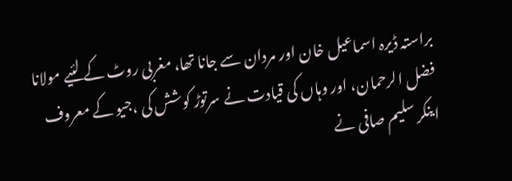براستہ ڈیرہ اسماعیل خان اور مردان سے جانا تھا، مغربی روٹ کے لئیے مولانا فضل الرحمان، اور وہاں کی قیادت نے سرتوڑ کوشش کی ،جیو کے معروف اینکر سلیم صافی نے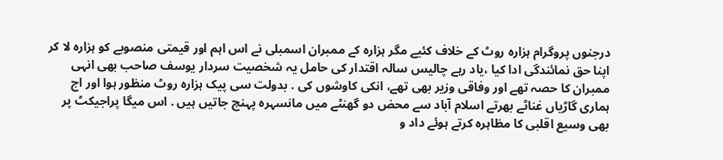درجنوں پروگرام ہزارہ روٹ کے خلاف کئیے مگر ہزارہ کے ممبران اسمبلی نے اس اہم اور قیمتی منصوبے کو ہزارہ لا کر اپنا حق نمائندگی ادا کیا ،یاد رہے چالیس سالہ اقتدار کی حامل یہ شخصیت سردار یوسف صاحب بھی انہی ممبران کا حصہ تھے اور وفاقی وزیر بھی تھے، انکی کاوشوں کی . بدولت سی پیک ہزارہ روٹ منظور ہوا اور اج ہماری گاڑیاں غناٹے بھرتے اسلام آباد سے محض دو گھنٹے میں مانسہرہ پہنچ جاتیں ہیں . اس میگا پراجیکٹ پر بھی وسیع اقلبی کا مظاہرہ کرتے ہوئے داد و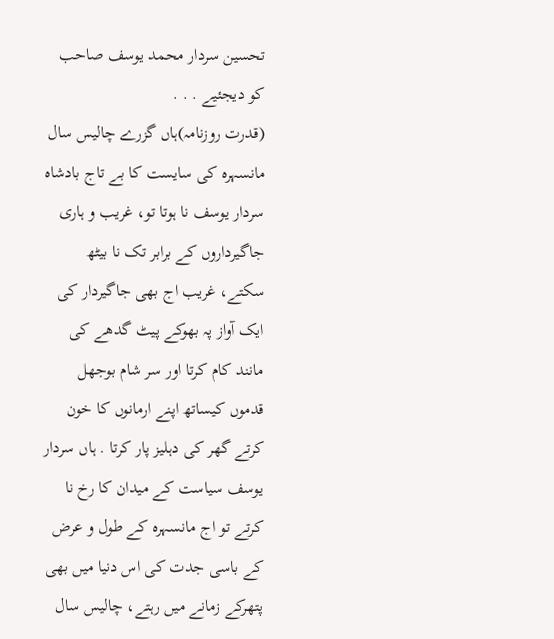تحسین سردار محمد یوسف صاحب کو دیجئیے . . .
(قدرت روزنامہ)ہاں گزرے چالیس سال مانسہرہ کی سایست کا بے تاج بادشاہ سردار یوسف نا ہوتا تو، غریب و ہاری جاگیرداروں کے برابر تک نا بیٹھ سکتے، غریب اج بھی جاگیردار کی ایک آواز پہ بھوکے پیٹ گدھے کی مانند کام کرتا اور سر شام بوجھل قدموں کیساتھ اپنے ارمانوں کا خون کرتے گھر کی دہلیز پار کرتا . ہاں سردار یوسف سیاست کے میدان کا رخ نا کرتے تو اج مانسہرہ کے طول و عرض کے باسی جدت کی اس دنیا میں بھی پتھرکے زمانے میں رہتے، چالیس سال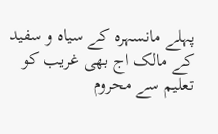پہلے مانسہرہ کے سیاہ و سفید کے مالک اج بھی غریب کو تعلیم سے محروم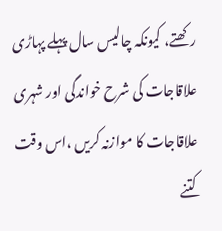رکھتے، کیونکہ چالیس سال پہلے پہاڑی علاقاجات کی شرح خواندگی اور شہری علاقاجات کا موازنہ کریں ،اس وقت کتنے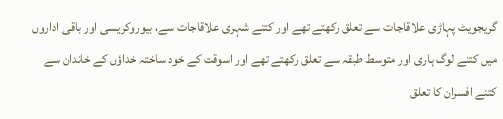گریجویٹ پہاڑی علاقاجات سے تعلق رکھتے تھے اور کتنے شہری علاقاجات سے، بیوروکریسی اور باقی اداروں میں کتنے لوگ ہاری اور متوسط طبقہ سے تعلق رکھتے تھے اور اسوقت کے خود ساختہ خداؤں کے خاندان سے کتنے افسران کا تعلق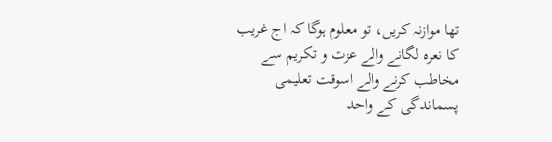تھا موازنہ کریں، تو معلوم ہوگا کہ اج غریب کا نعرہ لگانے والے عزت و تکریم سے مخاطب کرنے والے اسوقت تعلیمی پسماندگی کے واحد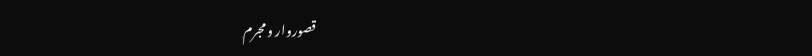قصوروار و مجرم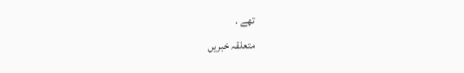تھے .
متعلقہ خبریں